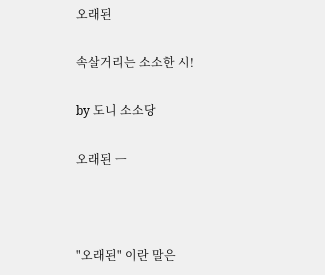오래된

속살거리는 소소한 시!

by 도니 소소당

오래된 ㅡ



"오래된" 이란 말은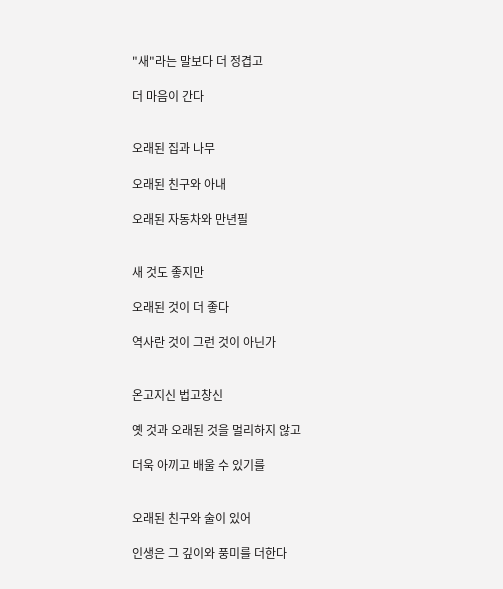"새"라는 말보다 더 정겹고

더 마음이 간다


오래된 집과 나무

오래된 친구와 아내

오래된 자동차와 만년필


새 것도 좋지만

오래된 것이 더 좋다

역사란 것이 그런 것이 아닌가


온고지신 법고창신

옛 것과 오래된 것을 멀리하지 않고

더욱 아끼고 배울 수 있기를


오래된 친구와 술이 있어

인생은 그 깊이와 풍미를 더한다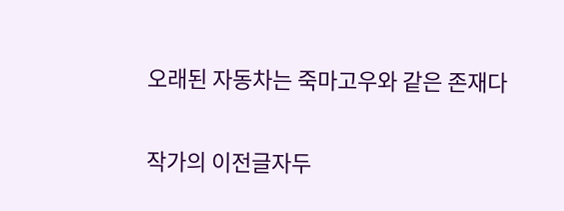오래된 자동차는 죽마고우와 같은 존재다

작가의 이전글자두